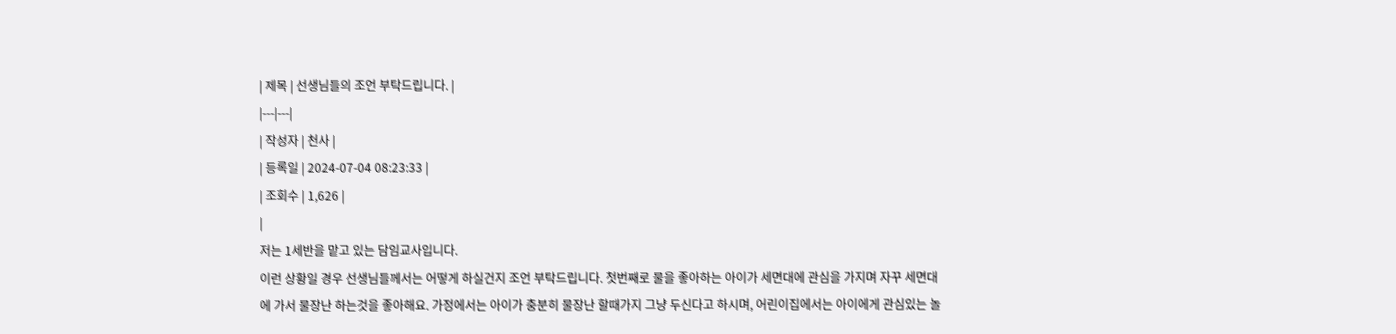| 제목 | 선생님들의 조언 부탁드립니다. |
|---|---|
| 작성자 | 천사 |
| 등록일 | 2024-07-04 08:23:33 |
| 조회수 | 1,626 |
|
저는 1세반을 맡고 있는 담임교사입니다.
이런 상황일 경우 선생님들께서는 어떻게 하실건지 조언 부탁드립니다. 첫번째로 물을 좋아하는 아이가 세면대에 관심을 가지며 자꾸 세면대에 가서 물장난 하는것을 좋아해요. 가정에서는 아이가 충분히 물장난 할때가지 그냥 두신다고 하시며, 어린이집에서는 아이에게 관심있는 놀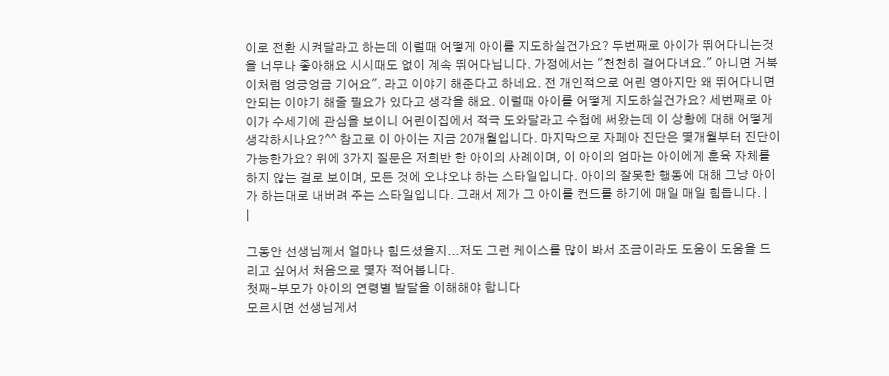이로 전환 시켜달라고 하는데 이럴때 어떻게 아이를 지도하실건가요? 두번째로 아이가 뛰어다니는것을 너무나 좋아해요 시시때도 없이 계속 뛰어다닙니다. 가정에서는 "천천히 걸어다녀요." 아니면 거북이처럼 엉긍엉금 기어요". 라고 이야기 해준다고 하네요. 전 개인적으로 어린 영아지만 왜 뛰어다니면 안되는 이야기 해줄 필요가 있다고 생각을 해요. 이럴때 아이를 어떻게 지도하실건가요? 세번째로 아이가 수세기에 관심을 보이니 어린이집에서 적극 도와달라고 수첩에 써왔는데 이 상황에 대해 어떻게 생각하시나요?^^ 참고로 이 아이는 지금 20개월입니다. 마지막으로 자페아 진단은 몇개월부터 진단이 가능한가요? 위에 3가지 질문은 저희반 한 아이의 사례이며, 이 아이의 엄마는 아이에게 훈육 자체를 하지 않는 걸로 보이며, 모든 것에 오냐오냐 하는 스타일입니다. 아이의 잘못한 행동에 대해 그냥 아이가 하는대로 내버려 주는 스타일입니다. 그래서 제가 그 아이를 컨드롤 하기에 매일 매일 힘듭니다. |
|

그동안 선생님께서 얼마나 힘드셨을지...저도 그런 케이스를 많이 봐서 조금이라도 도움이 도움을 드리고 싶어서 처음으로 몇자 적어봅니다.
첫째-부모가 아이의 연령별 발달을 이해해야 합니다
모르시면 선생님게서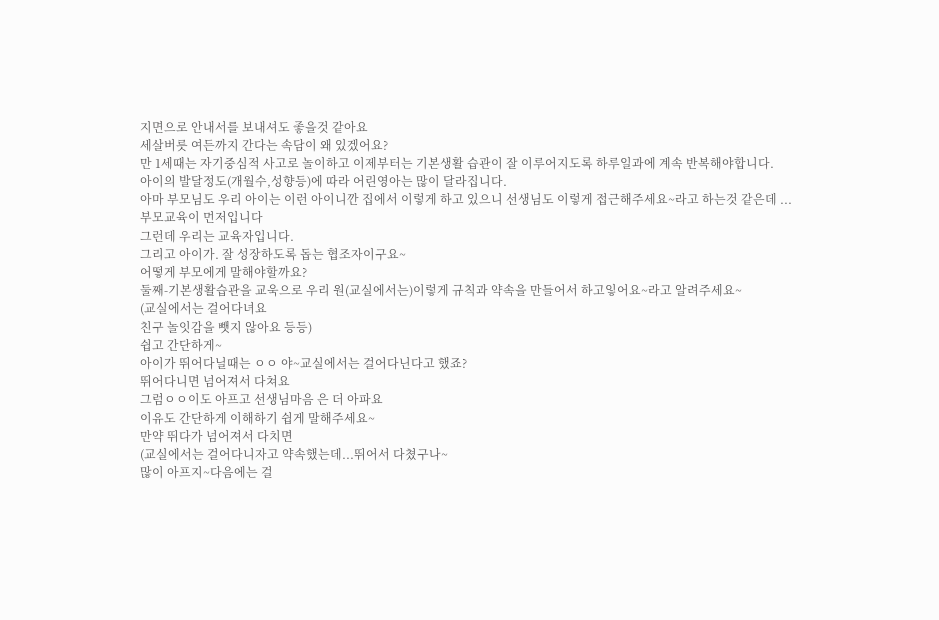지면으로 안내서를 보내셔도 좋을것 같아요
세살버릇 여든까지 간다는 속담이 왜 있겠어요?
만 1세때는 자기중심적 사고로 놀이하고 이제부터는 기본생활 습관이 잘 이루어지도록 하루일과에 계속 반복해야합니다.
아이의 발달정도(개월수,성향등)에 따라 어린영아는 많이 달라집니다.
아마 부모님도 우리 아이는 이런 아이니깐 집에서 이렇게 하고 있으니 선생님도 이렇게 접근해주세요~라고 하는것 같은데 ...
부모교육이 먼저입니다
그런데 우리는 교육자입니다.
그리고 아이가. 잘 성장하도록 돕는 협조자이구요~
어떻게 부모에게 말해야할까요?
둘째-기본생활습관을 교욱으로 우리 원(교실에서는)이렇게 규칙과 약속을 만들어서 하고잏어요~라고 알려주세요~
(교실에서는 걸어다녀요
친구 놀잇감을 뺏지 않아요 등등)
쉽고 간단하게~
아이가 뛰어다닐때는 ㅇㅇ 야~교실에서는 걸어다닌다고 했죠?
뛰어다니면 넘어져서 다쳐요
그럼ㅇㅇ이도 아프고 선생님마음 은 더 아파요
이유도 간단하게 이해하기 쉽게 말해주세요~
만약 뛰다가 넘어져서 다치면
(교실에서는 걸어다니자고 약속했는데...뛰어서 다쳤구나~
많이 아프지~다음에는 걸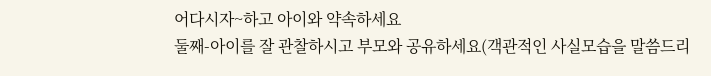어다시자~하고 아이와 약속하세요
둘째-아이를 잘 관찰하시고 부모와 공유하세요(객관적인 사실모습을 말씀드리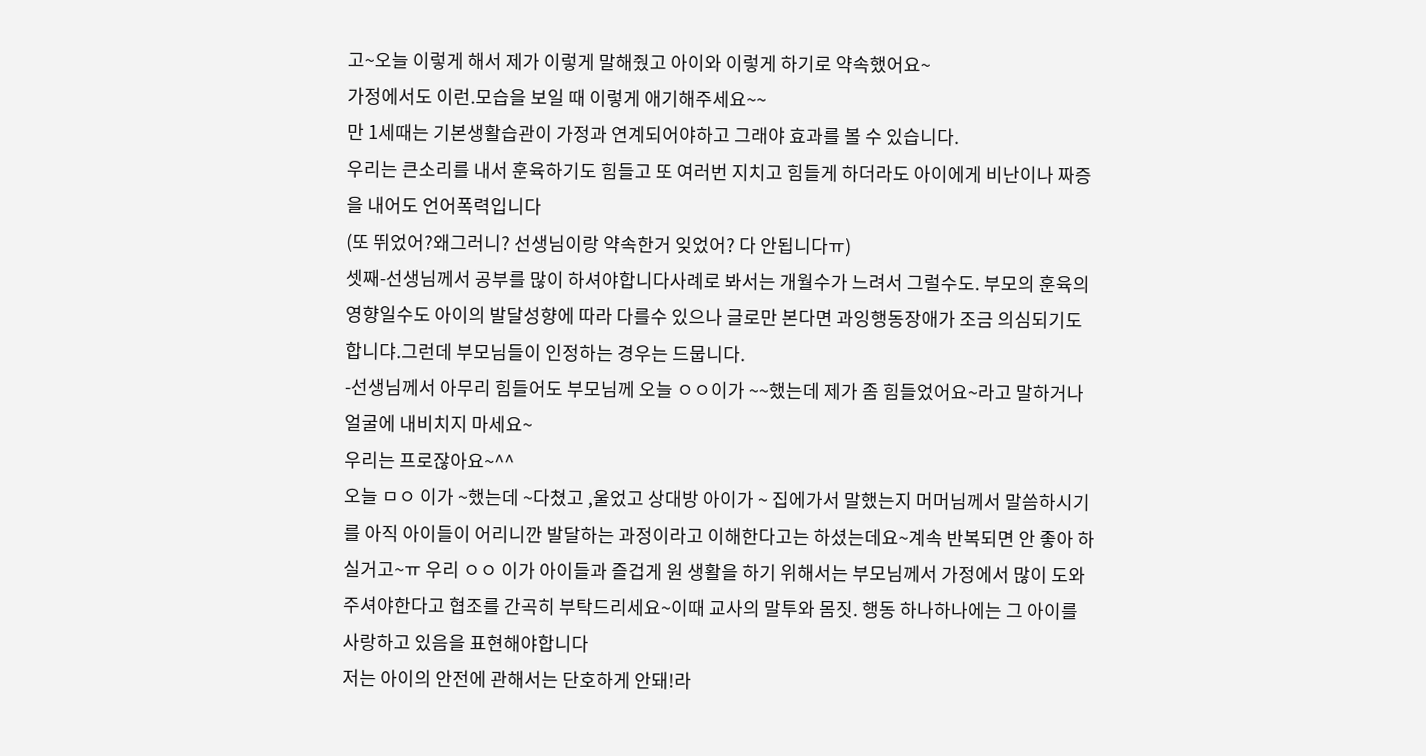고~오늘 이렇게 해서 제가 이렇게 말해줬고 아이와 이렇게 하기로 약속했어요~
가정에서도 이런.모습을 보일 때 이렇게 애기해주세요~~
만 1세때는 기본생활습관이 가정과 연계되어야하고 그래야 효과를 볼 수 있습니다.
우리는 큰소리를 내서 훈육하기도 힘들고 또 여러번 지치고 힘들게 하더라도 아이에게 비난이나 짜증을 내어도 언어폭력입니다
(또 뛰었어?왜그러니? 선생님이랑 약속한거 잊었어? 다 안됩니다ㅠ)
셋째-선생님께서 공부를 많이 하셔야합니다사례로 봐서는 개월수가 느려서 그럴수도. 부모의 훈육의 영향일수도 아이의 발달성향에 따라 다를수 있으나 글로만 본다면 과잉행동장애가 조금 의심되기도 합니댜.그런데 부모님들이 인정하는 경우는 드뭅니다.
-선생님께서 아무리 힘들어도 부모님께 오늘 ㅇㅇ이가 ~~했는데 제가 좀 힘들었어요~라고 말하거나 얼굴에 내비치지 마세요~
우리는 프로잖아요~^^
오늘 ㅁㅇ 이가 ~했는데 ~다쳤고 ,울었고 상대방 아이가 ~ 집에가서 말했는지 머머님께서 말씀하시기를 아직 아이들이 어리니깐 발달하는 과정이라고 이해한다고는 하셨는데요~계속 반복되면 안 좋아 하실거고~ㅠ 우리 ㅇㅇ 이가 아이들과 즐겁게 원 생활을 하기 위해서는 부모님께서 가정에서 많이 도와주셔야한다고 협조를 간곡히 부탁드리세요~이때 교사의 말투와 몸짓. 행동 하나하나에는 그 아이를 사랑하고 있음을 표현해야합니다
저는 아이의 안전에 관해서는 단호하게 안돼!라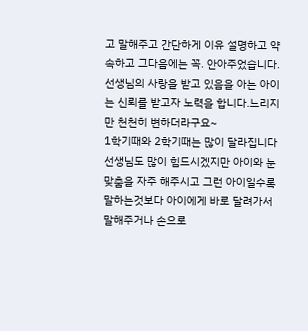고 말해주고 간단하게 이유 설명하고 약속하고 그다음에는 꼭. 안아주었습니다.
선생님의 사랑을 받고 있음을 아는 아이는 신뢰를 받고자 노력을 합니다.느리지만 천천히 변하더라구요~
1학기때와 2학기때는 많이 달라집니다 선생님도 많이 힘드시겠지만 아이와 눈맞춤을 자주 해주시고 그런 아이일수록 말하는것보다 아이에게 바로 달려가서 말해주거나 손으로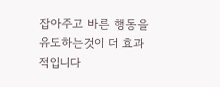잡아주고 바른 행동을 유도하는것이 더 효과적입니다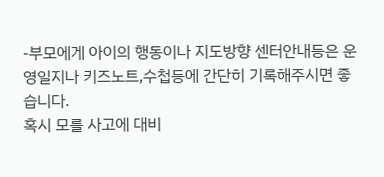-부모에게 아이의 행동이나 지도방향 센터안내등은 운영일지나 키즈노트,수첩등에 간단히 기록해주시면 좋습니다.
혹시 모를 사고에 대비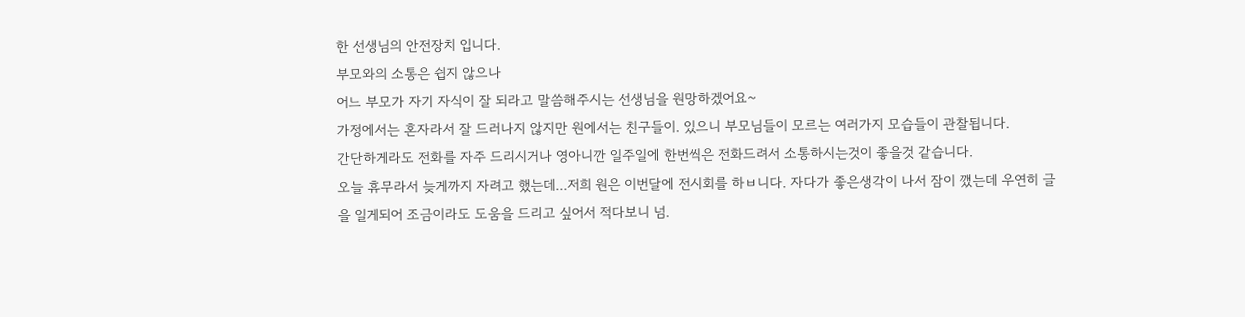한 선생님의 안전장치 입니다.
부모와의 소통은 쉽지 않으나
어느 부모가 자기 자식이 잘 되라고 말씀해주시는 선생님을 원망하겠어요~
가정에서는 혼자라서 잘 드러나지 않지만 원에서는 친구들이. 있으니 부모님들이 모르는 여러가지 모습들이 관찰됩니다.
간단하게라도 전화를 자주 드리시거나 영아니깐 일주일에 한번씩은 전화드려서 소통하시는것이 좋을것 같습니다.
오늘 휴무라서 늦게까지 자려고 했는데...저희 원은 이번달에 전시회를 하ㅂ니다. 자다가 좋은생각이 나서 잠이 깼는데 우연히 글을 일게되어 조금이라도 도움을 드리고 싶어서 적다보니 넘.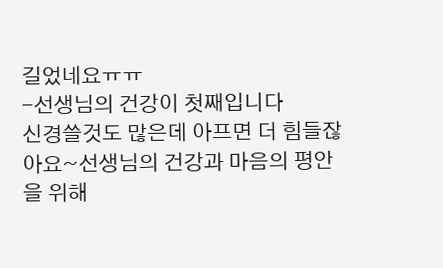길었네요ㅠㅠ
-선생님의 건강이 첫째입니다
신경쓸것도 많은데 아프면 더 힘들잖아요~선생님의 건강과 마음의 평안을 위해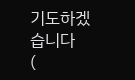기도하겠습니다
(